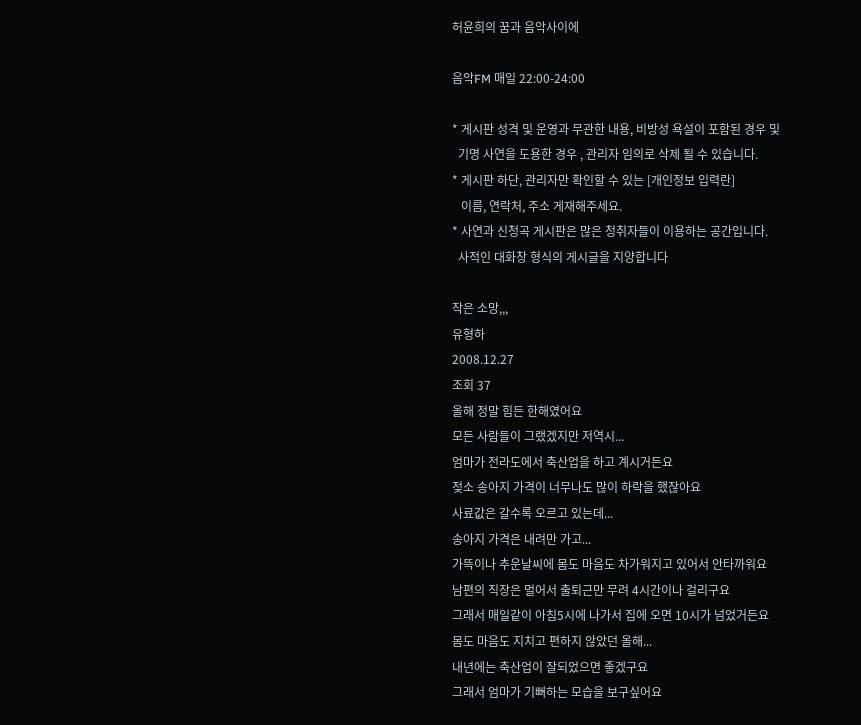허윤희의 꿈과 음악사이에

음악FM 매일 22:00-24:00

* 게시판 성격 및 운영과 무관한 내용, 비방성 욕설이 포함된 경우 및
  기명 사연을 도용한 경우 , 관리자 임의로 삭제 될 수 있습니다.
* 게시판 하단, 관리자만 확인할 수 있는 [개인정보 입력란]
   이름, 연락처, 주소 게재해주세요.
* 사연과 신청곡 게시판은 많은 청취자들이 이용하는 공간입니다.
  사적인 대화창 형식의 게시글을 지양합니다

작은 소망,,,
유형하
2008.12.27
조회 37
올해 정말 힘든 한해였어요
모든 사람들이 그랬겠지만 저역시...
엄마가 전라도에서 축산업을 하고 계시거든요
젖소 송아지 가격이 너무나도 많이 하락을 했잖아요
사료값은 갈수록 오르고 있는데...
송아지 가격은 내려만 가고...
가뜩이나 추운날씨에 몸도 마음도 차가워지고 있어서 안타까워요
남편의 직장은 멀어서 출퇴근만 무려 4시간이나 걸리구요
그래서 매일같이 아침5시에 나가서 집에 오면 10시가 넘었거든요
몸도 마음도 지치고 편하지 않았던 올해...
내년에는 축산업이 잘되었으면 좋겠구요
그래서 엄마가 기뻐하는 모습을 보구싶어요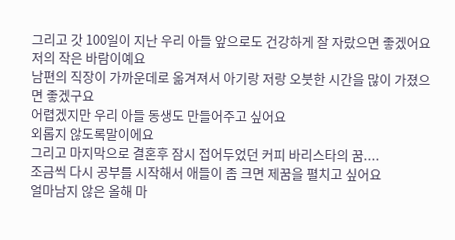그리고 갓 100일이 지난 우리 아들 앞으로도 건강하게 잘 자랐으면 좋겠어요
저의 작은 바람이예요
남편의 직장이 가까운데로 옮겨져서 아기랑 저랑 오붓한 시간을 많이 가졌으면 좋겠구요
어렵겠지만 우리 아들 동생도 만들어주고 싶어요
외롭지 않도록말이에요
그리고 마지막으로 결혼후 잠시 접어두었던 커피 바리스타의 꿈....
조금씩 다시 공부를 시작해서 애들이 좀 크면 제꿈을 펼치고 싶어요
얼마남지 않은 올해 마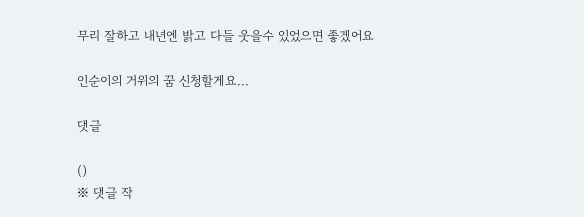무리 잘하고 내년엔 밝고 다들 웃을수 있었으면 좋겠어요

인순이의 거위의 꿈 신청할게요...

댓글

()
※ 댓글 작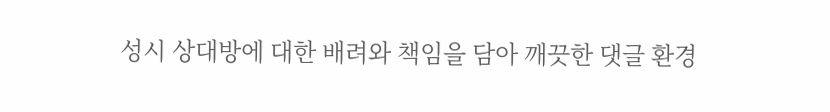성시 상대방에 대한 배려와 책임을 담아 깨끗한 댓글 환경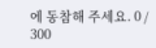에 동참해 주세요. 0 / 300